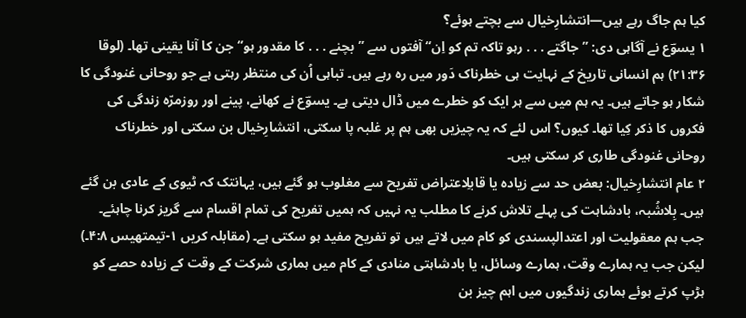کیا ہم جاگ رہے ہیں—انتشارِخیال سے بچتے ہوئے؟
۱ یسوؔع نے آگاہی دی: ”جاگتے . . . رہو تاکہ تم کو اِن“ آفتوں سے ”بچنے . . . کا مقدور ہو“ جن کا آنا یقینی تھا۔ (لوقا ۲۱:۳۶) ہم انسانی تاریخ کے نہایت ہی خطرناک دَور میں رہ رہے ہیں۔ تباہی اُن کی منتظر رہتی ہے جو روحانی غنودگی کا شکار ہو جاتے ہیں۔ یہ ہم میں سے ہر ایک کو خطرے میں ڈال دیتی ہے۔ یسوؔع نے کھانے، پینے اور روزمرّہ زندگی کی فکروں کا ذکر کِیا تھا۔ کیوں؟ اس لئے کہ یہ چیزیں بھی ہم پر غلبہ پا سکتی، انتشارِخیال بن سکتی اور خطرناک روحانی غنودگی طاری کر سکتی ہیں۔
۲ عام انتشارِخیال: بعض حد سے زیادہ یا قابلِاعتراض تفریح سے مغلوب ہو گئے ہیں، یہانتک کہ ٹیوی کے عادی بن گئے ہیں۔ بِلاشُبہ، بادشاہت کی پہلے تلاش کرنے کا مطلب یہ نہیں کہ ہمیں تفریح کی تمام اقسام سے گریز کرنا چاہئے۔ جب ہم معقولیت اور اعتدالپسندی کو کام میں لاتے ہیں تو تفریح مفید ہو سکتی ہے۔ (مقابلہ کریں ۱-تیمتھیس ۴:۸۔) لیکن جب یہ ہمارے وقت، ہمارے وسائل، یا بادشاہتی منادی کے کام میں ہماری شرکت کے وقت کے زیادہ حصے کو ہڑپ کرتے ہوئے ہماری زندگیوں میں اہم چیز بن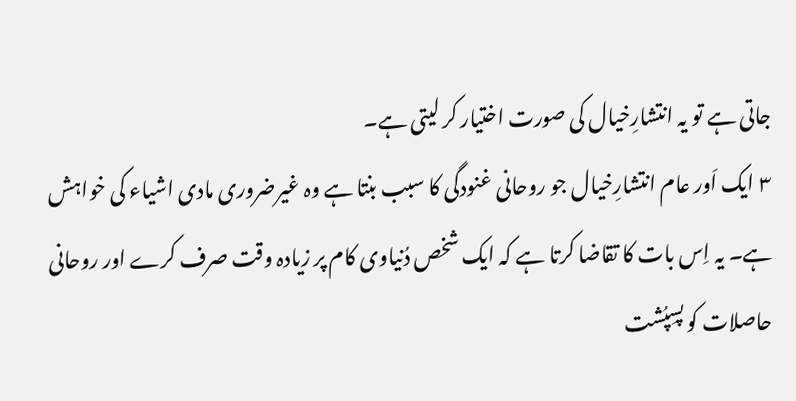جاتی ہے تو یہ انتشارِخیال کی صورت اختیار کر لیتی ہے۔
۳ ایک اَور عام انتشارِخیال جو روحانی غنودگی کا سبب بنتا ہے وہ غیرضروری مادی اشیاء کی خواہش ہے۔ یہ اِس بات کا تقاضا کرتا ہے کہ ایک شخص دُنیاوی کام پر زیادہ وقت صرف کرے اور روحانی حاصلات کو پسِپُشت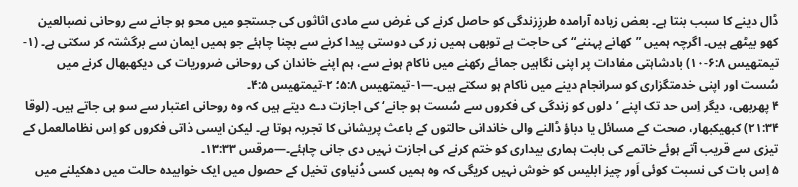ڈال دینے کا سبب بنتا ہے۔ بعض زیادہ آرامدہ طرزِزندگی کو حاصل کرنے کی غرض سے مادی اثاثوں کی جستجو میں محو ہو جانے سے روحانی نصبالعین کھو بیٹھے ہیں۔ اگرچہ ہمیں ”کھانے پہننے“ کی حاجت ہے توبھی ہمیں زر کی دوستی پیدا کرنے سے بچنا چاہئے جو ہمیں ایمان سے برگشتہ کر سکتی ہے۔ (۱-تیمتھیس ۶:۸-۱۰) بادشاہتی مفادات پر اپنی نگاہیں جمائے رکھنے میں ناکام ہونے سے، ہم اپنے خاندان کی روحانی ضروریات کی دیکھبھال کرنے میں سُست اور اپنی خدمتگزاری کو سرانجام دینے میں ناکام ہو سکتے ہیں۔—۱-تیمتھیس ۵:۸؛ ۲-تیمتھیس ۴:۵۔
۴ پھربھی، دیگر اِس حد تک اپنے ’دلوں کو زندگی کی فکروں سے سُست ہو جانے‘ کی اجازت دے دیتے ہیں کہ وہ روحانی اعتبار سے سو ہی جاتے ہیں۔ (لوقا ۲۱:۳۴) کبھیکبھار، صحت کے مسائل یا دباؤ ڈالنے والی خاندانی حالتوں کے باعث پریشانی کا تجربہ ہوتا ہے۔ لیکن ایسی ذاتی فکروں کو اِس نظامالعمل کے تیزی سے قریب آتے ہوئے خاتمے کی بابت ہماری بیداری کو ختم کرنے کی اجازت نہیں دی جانی چاہئے۔—مرقس ۱۳:۳۳۔
۵ اِس بات کی نسبت کوئی اَور چیز ابلیس کو خوش نہیں کریگی کہ وہ ہمیں کسی دُنیاوی تخیل کے حصول میں ایک خوابیدہ حالت میں دھکیلنے میں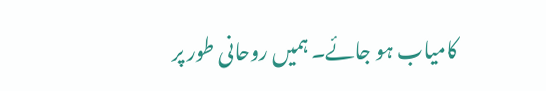کامیاب ہو جائے۔ ہمیں روحانی طور پر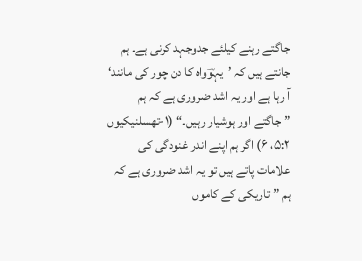جاگتے رہنے کیلئے جدوجہد کرنی ہے۔ ہم جانتے ہیں کہ ’یہوؔواہ کا دن چور کی مانند‘ آ رہا ہے اور یہ اشد ضروری ہے کہ ہم ”جاگتے اور ہوشیار رہیں۔“ (۱-تھسلنیکیوں ۵:۲، ۶) اگر ہم اپنے اندر غنودگی کی علامات پاتے ہیں تو یہ اشد ضروری ہے کہ ہم ”تاریکی کے کاموں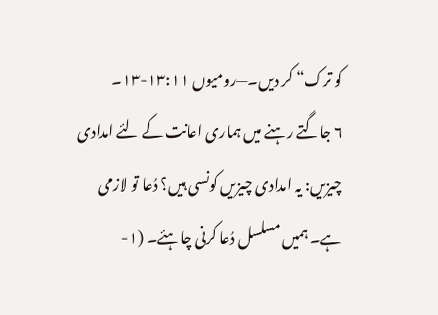کو ترک“ کر دیں۔—رومیوں ۱۳:۱۱-۱۳۔
۶ جاگتے رہنے میں ہماری اعانت کے لئے امدادی چیزیں: یہ امدادی چیزیں کونسی ہیں؟ دُعا تو لازمی ہے۔ ہمیں مسلسل دُعا کرنی چاہئے۔ (۱-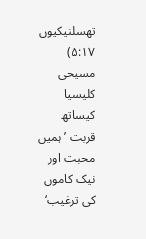تھسلنیکیوں ۵:۱۷) مسیحی کلیسیا کیساتھ قربت ’ہمیں محبت اور نیک کاموں کی ترغیب‘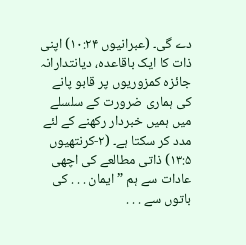دے گی۔ (عبرانیوں ۱۰:۲۴) اپنی ذات کا ایک باقاعدہ، دیانتدارانہ جائزہ کمزوریوں پر قابو پانے کی ہماری ضرورت کے سلسلے میں ہمیں خبردار رکھنے کے لئے مدد کر سکتا ہے۔ (۲-کرنتھیوں ۱۳:۵) ذاتی مطالعے کی اچھی عادات سے ہم ”ایمان . . . کی باتوں سے . . .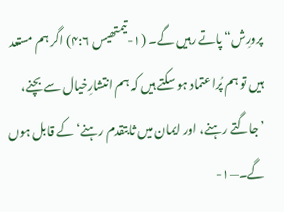پرورِش“ پاتے رہیں گے۔ (۱-تیمتھیس ۴:۶) اگر ہم مستعد ہیں تو ہم پُراعتماد ہو سکتے ہیں کہ ہم انتشارِخیال سے بچنے، ’جاگتے رہنے، اور ایمان میں ثابتقدم رہنے‘ کے قابل ہوں گے۔—۱-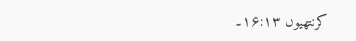کرنتھیوں ۱۶:۱۳۔